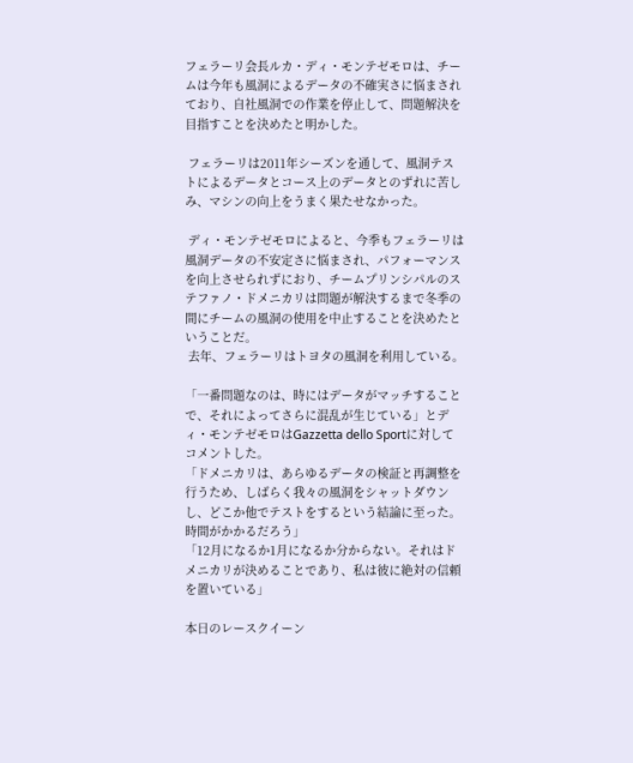フェラーリ会長ルカ・ディ・モンテゼモロは、チームは今年も風洞によるデータの不確実さに悩まされており、自社風洞での作業を停止して、問題解決を目指すことを決めたと明かした。

 フェラーリは2011年シーズンを通して、風洞テストによるデータとコース上のデータとのずれに苦しみ、マシンの向上をうまく果たせなかった。

 ディ・モンテゼモロによると、今季もフェラーリは風洞データの不安定さに悩まされ、パフォーマンスを向上させられずにおり、チームプリンシパルのステファノ・ドメニカリは問題が解決するまで冬季の間にチームの風洞の使用を中止することを決めたということだ。
 去年、フェラーリはトヨタの風洞を利用している。

「一番問題なのは、時にはデータがマッチすることで、それによってさらに混乱が生じている」とディ・モンテゼモロはGazzetta dello Sportに対してコメントした。
「ドメニカリは、あらゆるデータの検証と再調整を行うため、しばらく我々の風洞をシャットダウンし、どこか他でテストをするという結論に至った。時間がかかるだろう」
「12月になるか1月になるか分からない。それはドメニカリが決めることであり、私は彼に絶対の信頼を置いている」

本日のレースクイーン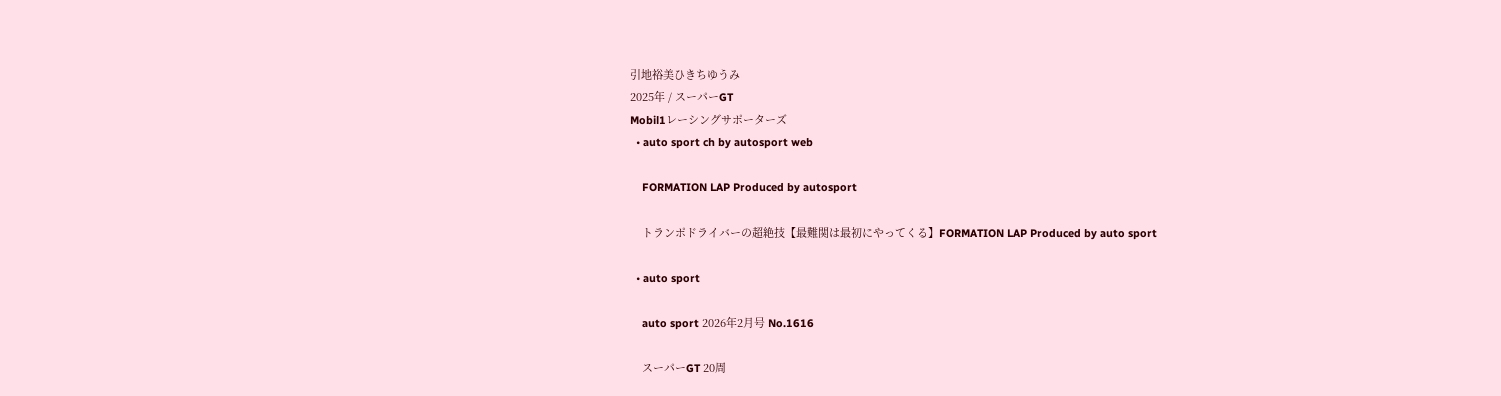引地裕美ひきちゆうみ
2025年 / スーパーGT
Mobil1レーシングサポーターズ
  • auto sport ch by autosport web

    FORMATION LAP Produced by autosport

    トランポドライバーの超絶技【最難関は最初にやってくる】FORMATION LAP Produced by auto sport

  • auto sport

    auto sport 2026年2月号 No.1616

    スーパーGT 20周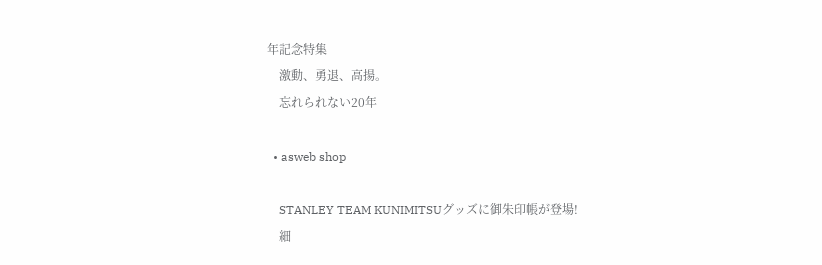年記念特集
    激動、勇退、高揚。
    忘れられない20年

  • asweb shop

    STANLEY TEAM KUNIMITSUグッズに御朱印帳が登場!
    細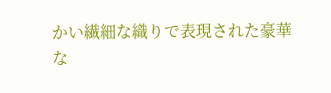かい繊細な織りで表現された豪華な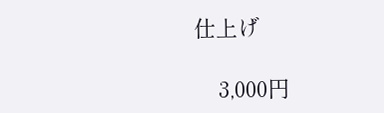仕上げ

    3,000円